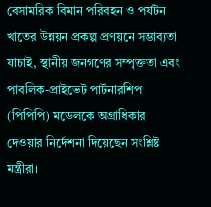বেসামরিক বিমান পরিবহন ও পর্যটন খাতের উন্নয়ন প্রকল্প প্রণয়নে সম্ভাব্যতা যাচাই, স্থানীয় জনগণের সম্পৃক্ততা এবং পাবলিক-প্রাইভেট পার্টনারশিপ (পিপিপি) মডেলকে অগ্রাধিকার দেওয়ার নির্দেশনা দিয়েছেন সংশ্লিষ্ট মন্ত্রীরা।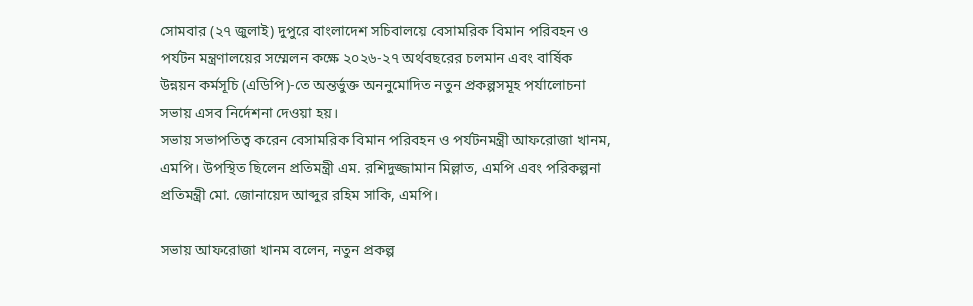সোমবার (২৭ জুলাই) দুপুরে বাংলাদেশ সচিবালয়ে বেসামরিক বিমান পরিবহন ও পর্যটন মন্ত্রণালয়ের সম্মেলন কক্ষে ২০২৬-২৭ অর্থবছরের চলমান এবং বার্ষিক উন্নয়ন কর্মসূচি (এডিপি)-তে অন্তর্ভুক্ত অননুমোদিত নতুন প্রকল্পসমূহ পর্যালোচনা সভায় এসব নির্দেশনা দেওয়া হয়।
সভায় সভাপতিত্ব করেন বেসামরিক বিমান পরিবহন ও পর্যটনমন্ত্রী আফরোজা খানম, এমপি। উপস্থিত ছিলেন প্রতিমন্ত্রী এম. রশিদুজ্জামান মিল্লাত, এমপি এবং পরিকল্পনা প্রতিমন্ত্রী মো. জোনায়েদ আব্দুর রহিম সাকি, এমপি।

সভায় আফরোজা খানম বলেন, নতুন প্রকল্প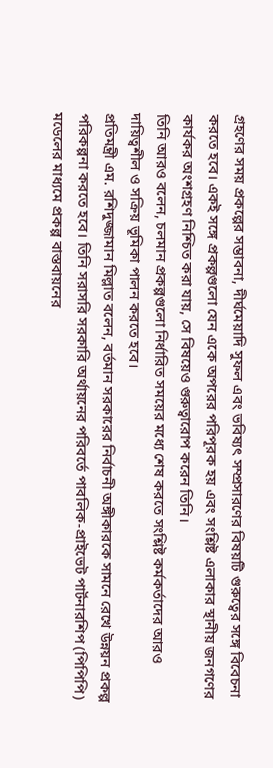গ্রহণের সময় প্রকল্পের সম্ভাবনা, দীর্ঘমেয়াদি সুফল এবং ভবিষ্যৎ সম্প্রসারণের বিষয়টি গুরুত্বের সঙ্গে বিবেচনা করতে হবে। একই সঙ্গে প্রকল্পগুলো যেন একে অপরের পরিপূরক হয় এবং সংশ্লিষ্ট এলাকার স্থানীয় জনগণের কার্যকর অংশগ্রহণ নিশ্চিত করা যায়, সে বিষয়েও গুরুত্বারোপ করেন তিনি।
তিনি আরও বলেন, চলমান প্রকল্পগুলো নির্ধারিত সময়ের মধ্যে শেষ করতে সংশ্লিষ্ট কর্মকর্তাদের আরও দায়িত্বশীল ও সক্রিয় ভূমিকা পালন করতে হবে।
প্রতিমন্ত্রী এম. রশিদুজ্জামান মিল্লাত বলেন, বর্তমান সরকারের নির্বাচনী অঙ্গীকারকে সামনে রেখে উন্নয়ন প্রকল্প পরিকল্পনা করতে হবে। তিনি সরাসরি সরকারি অর্থায়নের পরিবর্তে পাবলিক-প্রাইভেট পার্টনারশিপ (পিপিপি) মডেলের মাধ্যমে প্রকল্প বাস্তবায়নের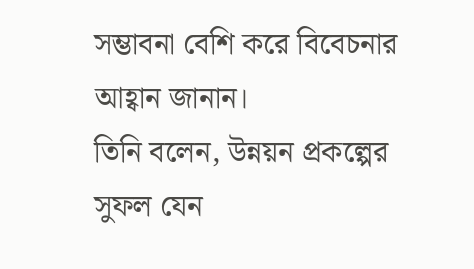সম্ভাবনা বেশি করে বিবেচনার আহ্বান জানান।
তিনি বলেন, উন্নয়ন প্রকল্পের সুফল যেন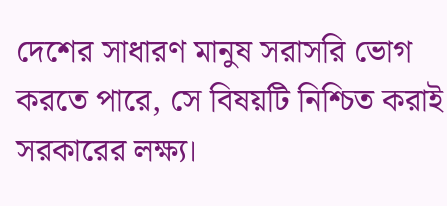দেশের সাধারণ মানুষ সরাসরি ভোগ করতে পারে, সে বিষয়টি নিশ্চিত করাই সরকারের লক্ষ্য।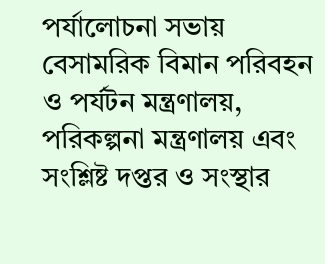পর্যালোচনা সভায় বেসামরিক বিমান পরিবহন ও পর্যটন মন্ত্রণালয়, পরিকল্পনা মন্ত্রণালয় এবং সংশ্লিষ্ট দপ্তর ও সংস্থার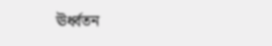ঊর্ধ্বতন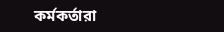কর্মকর্তারা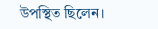উপস্থিত ছিলেন।